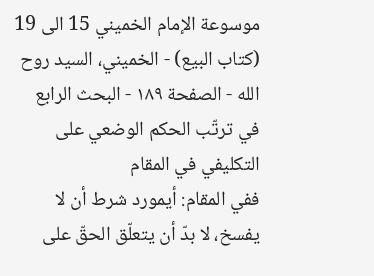موسوعة الإمام الخميني 15 الى 19 (كتاب البيع) - الخميني، السيد روح الله - الصفحة ١٨٩ - البحث الرابع في ترتّب الحكم الوضعي على التكليفي في المقام
ففي المقام: أيمورد شرط أن لا يفسخ، لا بدّ أن يتعلّق الحقّ على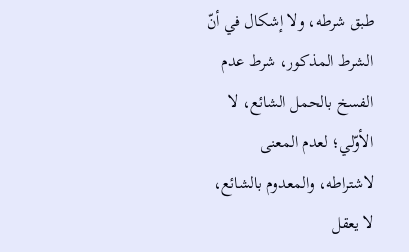طبق شرطه، ولا إشكال في أنّ الشرط المذكور، شرط عدم الفسخ بالحمل الشائع، لا الأوّلي؛ لعدم المعنى لاشتراطه، والمعدوم بالشائع، لا يعقل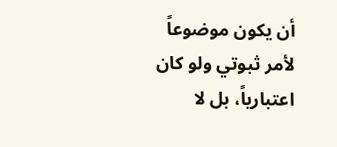أن يكون موضوعاً لأمر ثبوتي ولو كان اعتبارياً، بل لا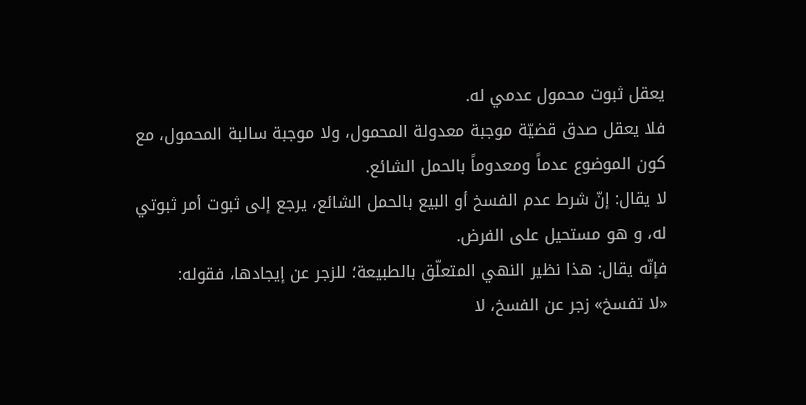يعقل ثبوت محمول عدمي له.
فلا يعقل صدق قضيّة موجبة معدولة المحمول، ولا موجبة سالبة المحمول، مع كون الموضوع عدماً ومعدوماً بالحمل الشائع.
لا يقال: إنّ شرط عدم الفسخ أو البيع بالحمل الشائع، يرجع إلى ثبوت أمر ثبوتي له، و هو مستحيل على الفرض.
فإنّه يقال: هذا نظير النهي المتعلّق بالطبيعة؛ للزجر عن إيجادها، فقوله:
«لا تفسخ» زجر عن الفسخ، لا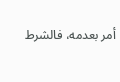أمر بعدمه، فالشرط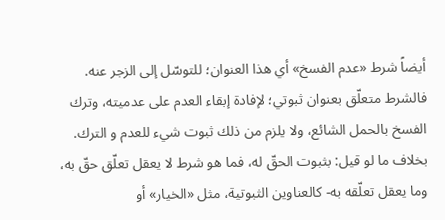أيضاً شرط «عدم الفسخ» أي هذا العنوان؛ للتوسّل إلى الزجر عنه.
فالشرط متعلّق بعنوان ثبوتي؛ لإفادة إبقاء العدم على عدميته، وترك الفسخ بالحمل الشائع، ولا يلزم من ذلك ثبوت شيء للعدم و الترك.
بخلاف ما لو قيل: بثبوت الحقّ له، فما هو شرط لا يعقل تعلّق حقّ به، وما يعقل تعلّقه به- كالعناوين الثبوتية، مثل «الخيار» أو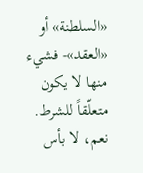«السلطنة» أو «العقد»- فشيء منها لا يكون متعلّقاً للشرط.
نعم، لا بأس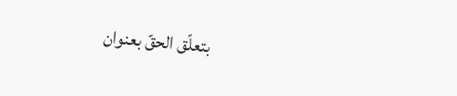بتعلّق الحقّ بعنوان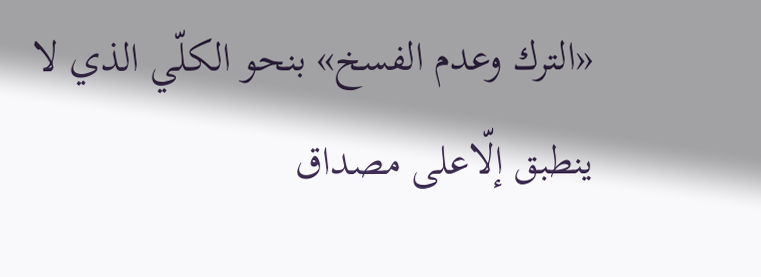«الترك وعدم الفسخ» بنحو الكلّي الذي لا ينطبق إلّاعلى مصداق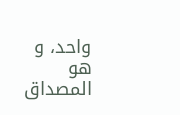واحد، و هو المصداق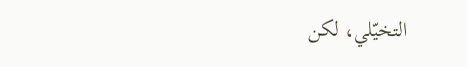التخيّلي، لكن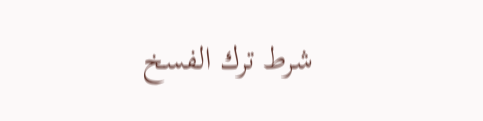شرط ترك الفسخ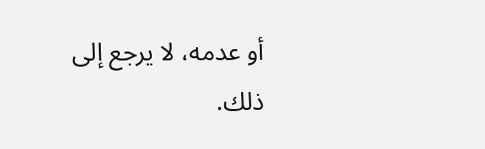أو عدمه، لا يرجع إلى ذلك.